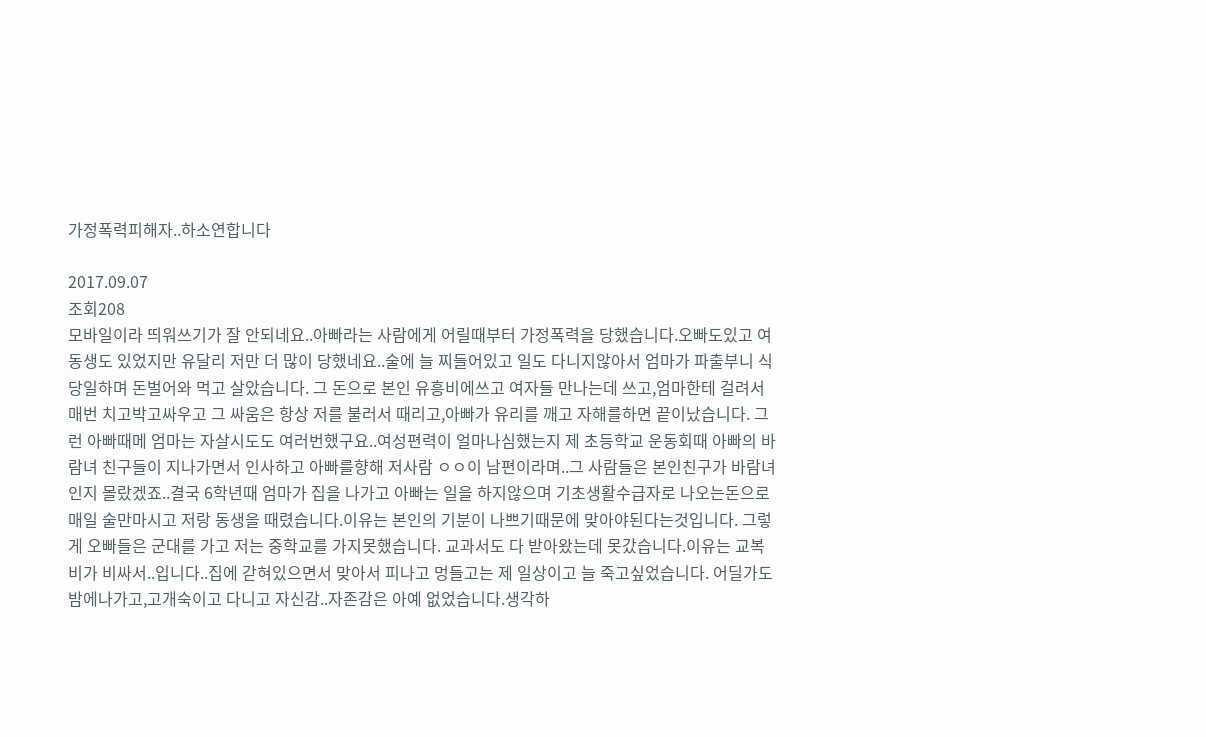가정폭력피해자..하소연합니다

2017.09.07
조회208
모바일이라 띄워쓰기가 잘 안되네요..아빠라는 사람에게 어릴때부터 가정폭력을 당했습니다.오빠도있고 여동생도 있었지만 유달리 저만 더 많이 당했네요..술에 늘 찌들어있고 일도 다니지않아서 엄마가 파출부니 식당일하며 돈벌어와 먹고 살았습니다. 그 돈으로 본인 유흥비에쓰고 여자들 만나는데 쓰고,엄마한테 걸려서 매번 치고박고싸우고 그 싸움은 항상 저를 불러서 때리고,아빠가 유리를 깨고 자해를하면 끝이났습니다. 그런 아빠때메 엄마는 자살시도도 여러번했구요..여성편력이 얼마나심했는지 제 초등학교 운동회때 아빠의 바람녀 친구들이 지나가면서 인사하고 아빠를향해 저사람 ㅇㅇ이 남편이라며..그 사람들은 본인친구가 바람녀인지 몰랐겠죠..결국 6학년때 엄마가 집을 나가고 아빠는 일을 하지않으며 기초생활수급자로 나오는돈으로 매일 술만마시고 저랑 동생을 때렸습니다.이유는 본인의 기분이 나쁘기때문에 맞아야된다는것입니다. 그렇게 오빠들은 군대를 가고 저는 중학교를 가지못했습니다. 교과서도 다 받아왔는데 못갔습니다.이유는 교복비가 비싸서..입니다..집에 갇혀있으면서 맞아서 피나고 멍들고는 제 일상이고 늘 죽고싶었습니다. 어딜가도 밤에나가고,고개숙이고 다니고 자신감..자존감은 아예 없었습니다.생각하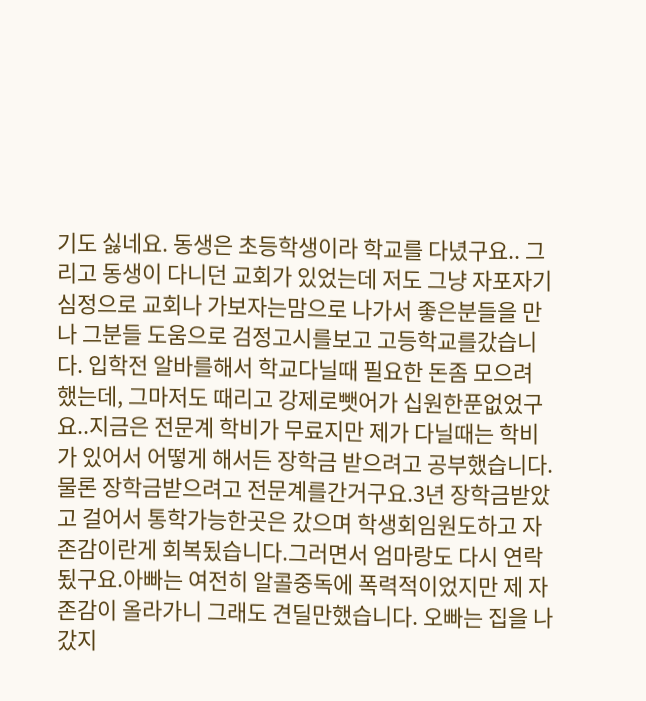기도 싫네요. 동생은 초등학생이라 학교를 다녔구요.. 그리고 동생이 다니던 교회가 있었는데 저도 그냥 자포자기 심정으로 교회나 가보자는맘으로 나가서 좋은분들을 만나 그분들 도움으로 검정고시를보고 고등학교를갔습니다. 입학전 알바를해서 학교다닐때 필요한 돈좀 모으려 했는데, 그마저도 때리고 강제로뺏어가 십원한푼없었구요..지금은 전문계 학비가 무료지만 제가 다닐때는 학비가 있어서 어떻게 해서든 장학금 받으려고 공부했습니다. 물론 장학금받으려고 전문계를간거구요.3년 장학금받았고 걸어서 통학가능한곳은 갔으며 학생회임원도하고 자존감이란게 회복됬습니다.그러면서 엄마랑도 다시 연락됬구요.아빠는 여전히 알콜중독에 폭력적이었지만 제 자존감이 올라가니 그래도 견딜만했습니다. 오빠는 집을 나갔지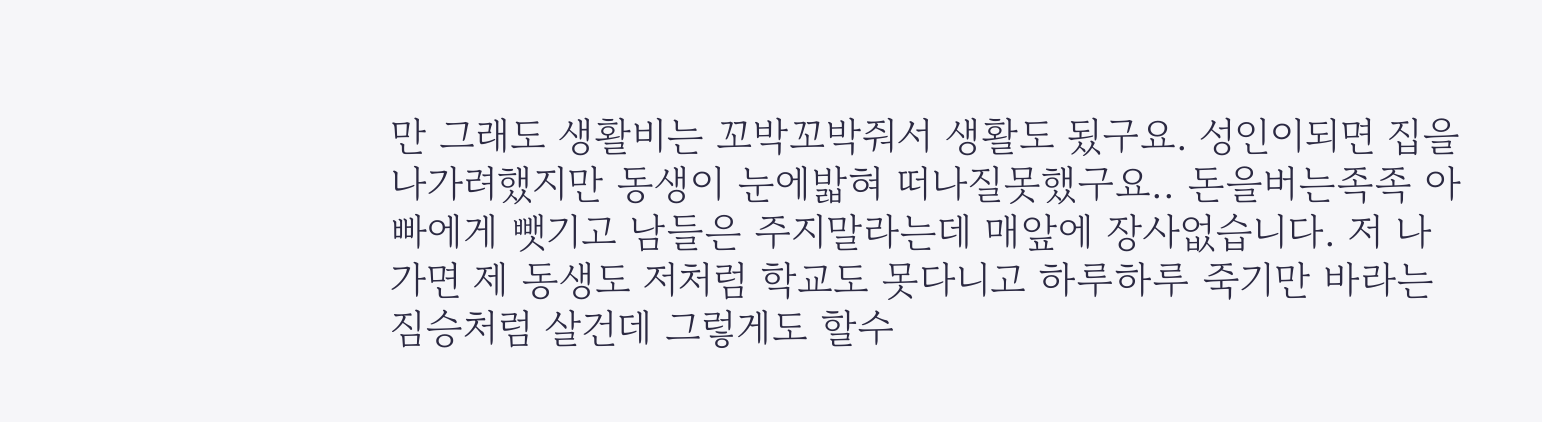만 그래도 생활비는 꼬박꼬박줘서 생활도 됬구요. 성인이되면 집을 나가려했지만 동생이 눈에밟혀 떠나질못했구요.. 돈을버는족족 아빠에게 뺏기고 남들은 주지말라는데 매앞에 장사없습니다. 저 나가면 제 동생도 저처럼 학교도 못다니고 하루하루 죽기만 바라는 짐승처럼 살건데 그렇게도 할수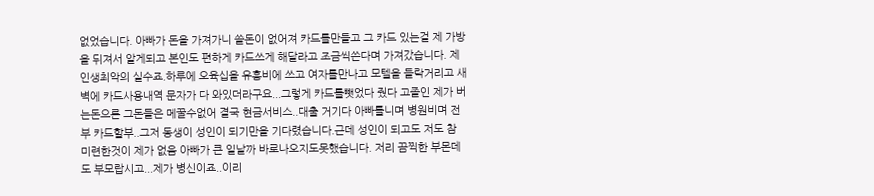없었습니다. 아빠가 돈을 가져가니 쓸돈이 없어져 카드를만들고 그 카드 있는걸 제 가방을 뒤져서 알게되고 본인도 편하게 카드쓰게 해달라고 조금씩쓴다며 가져갔습니다. 제 인생최악의 실수죠.하루에 오육십을 유흥비에 쓰고 여자를만나고 모텔을 들락거리고 새벽에 카드사용내역 문자가 다 와있더라구요...그렇게 카드를뺏었다 줬다 고졸인 제가 버는돈으론 그돈들은 메꿀수없어 결국 현금서비스..대출 거기다 아빠틀니며 병원비며 전부 카드할부..그저 동생이 성인이 되기만을 기다렸습니다.근데 성인이 되고도 저도 참 미련한것이 제가 없음 아빠가 큰 일날까 바로나오지도못했습니다. 저리 끔찍한 부몬데도 부모랍시고...제가 병신이죠..이리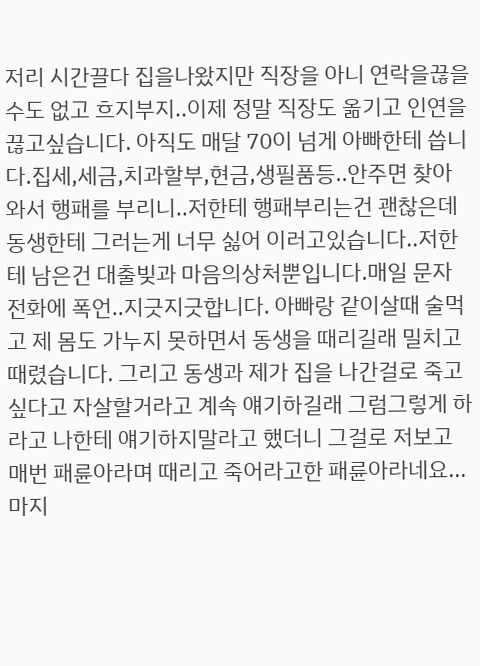저리 시간끌다 집을나왔지만 직장을 아니 연락을끊을수도 없고 흐지부지..이제 정말 직장도 옮기고 인연을 끊고싶습니다. 아직도 매달 70이 넘게 아빠한테 씁니다.집세,세금,치과할부,현금,생필품등..안주면 찾아와서 행패를 부리니..저한테 행패부리는건 괜찮은데 동생한테 그러는게 너무 싫어 이러고있습니다..저한테 남은건 대출빚과 마음의상처뿐입니다.매일 문자 전화에 폭언..지긋지긋합니다. 아빠랑 같이살때 술먹고 제 몸도 가누지 못하면서 동생을 때리길래 밀치고 때렸습니다. 그리고 동생과 제가 집을 나간걸로 죽고싶다고 자살할거라고 계속 얘기하길래 그럼그렇게 하라고 나한테 얘기하지말라고 했더니 그걸로 저보고 매번 패륜아라며 때리고 죽어라고한 패륜아라네요...마지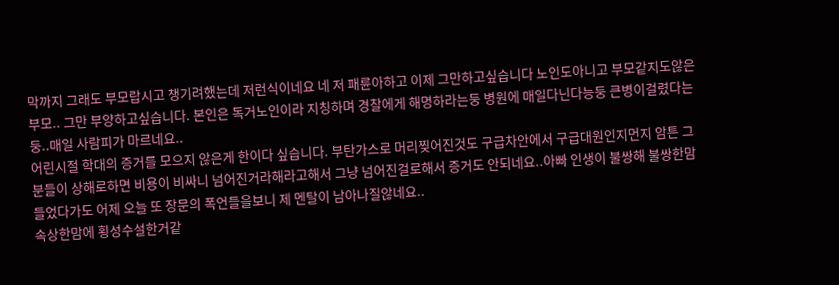막까지 그래도 부모랍시고 챙기려했는데 저런식이네요 네 저 패륜아하고 이제 그만하고싶습니다 노인도아니고 부모같지도않은 부모.. 그만 부양하고싶습니다. 본인은 독거노인이라 지칭하며 경찰에게 해명하라는둥 병원에 매일다닌다능둥 큰병이걸렸다는둥..매일 사람피가 마르네요..
어린시절 학대의 증거를 모으지 않은게 한이다 싶습니다. 부탄가스로 머리찢어진것도 구급차안에서 구급대원인지먼지 암튼 그분들이 상해로하면 비용이 비싸니 넘어진거라해라고해서 그냥 넘어진걸로해서 증거도 안되네요..아빠 인생이 불쌍해 불쌍한맘 들었다가도 어제 오늘 또 장문의 폭언들을보니 제 멘탈이 남아나질않네요..
속상한맘에 횡성수설한거같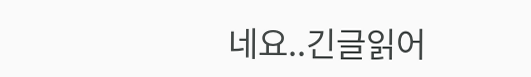네요..긴글읽어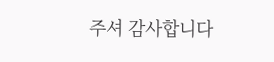주셔 감사합니다